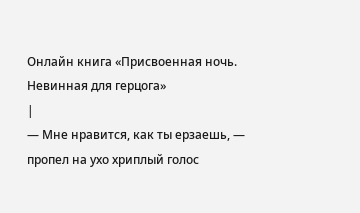Онлайн книга «Присвоенная ночь. Невинная для герцога»
|
— Мне нравится, как ты ерзаешь, — пропел на ухо хриплый голос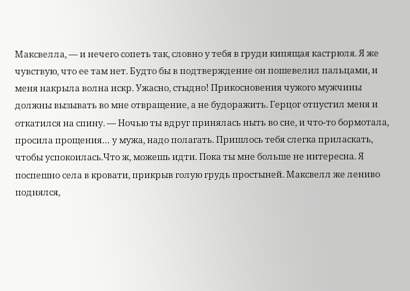Максвелла, — и нечего сопеть так, словно у тебя в груди кипящая кастрюля. Я же чувствую, что ее там нет. Будто бы в подтверждение он пошевелил пальцами, и меня накрыла волна искр. Ужасно, стыдно! Прикосновения чужого мужчины должны вызывать во мне отвращение, а не будоражить. Герцог отпустил меня и откатился на спину. — Ночью ты вдруг принялась ныть во сне, и что-то бормотала, просила прощения… у мужа, надо полагать. Пришлось тебя слегка приласкать, чтобы успокоилась.Что ж, можешь идти. Пока ты мне больше не интересна. Я поспешно села в кровати, прикрыв голую грудь простыней. Максвелл же лениво поднялся,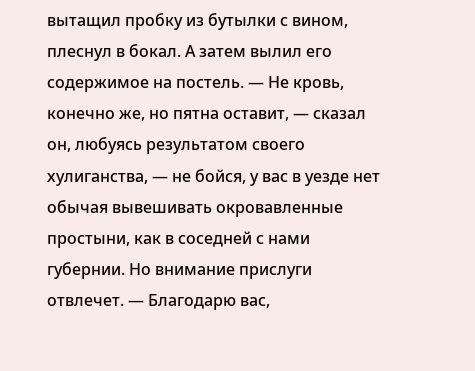вытащил пробку из бутылки с вином, плеснул в бокал. А затем вылил его содержимое на постель. — Не кровь, конечно же, но пятна оставит, — сказал он, любуясь результатом своего хулиганства, — не бойся, у вас в уезде нет обычая вывешивать окровавленные простыни, как в соседней с нами губернии. Но внимание прислуги отвлечет. — Благодарю вас,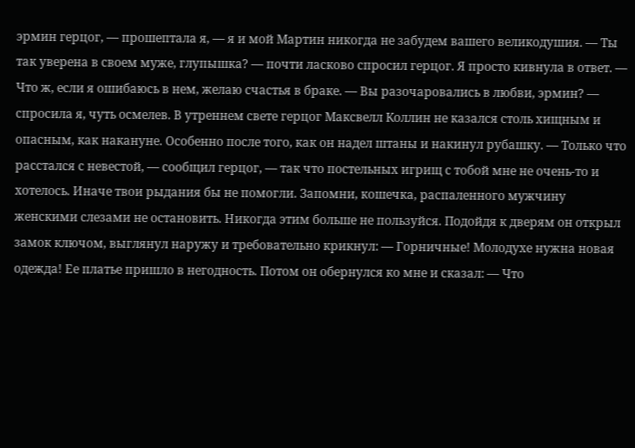эрмин герцог, — прошептала я, — я и мой Мартин никогда не забудем вашего великодушия. — Ты так уверена в своем муже, глупышка? — почти ласково спросил герцог. Я просто кивнула в ответ. — Что ж, если я ошибаюсь в нем, желаю счастья в браке. — Вы разочаровались в любви, эрмин? — спросила я, чуть осмелев. В утреннем свете герцог Максвелл Коллин не казался столь хищным и опасным, как накануне. Особенно после того, как он надел штаны и накинул рубашку. — Только что расстался с невестой, — сообщил герцог, — так что постельных игрищ с тобой мне не очень-то и хотелось. Иначе твои рыдания бы не помогли. Запомни, кошечка, распаленного мужчину женскими слезами не остановить. Никогда этим больше не пользуйся. Подойдя к дверям он открыл замок ключом, выглянул наружу и требовательно крикнул: — Горничные! Молодухе нужна новая одежда! Ее платье пришло в негодность. Потом он обернулся ко мне и сказал: — Что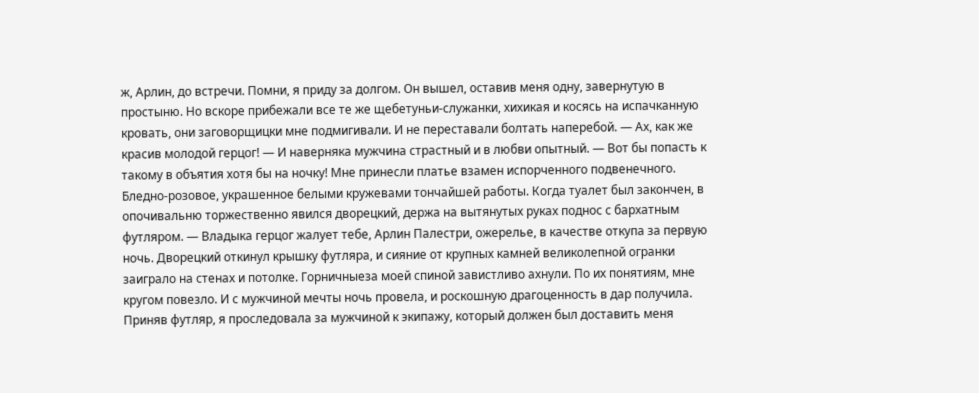ж, Арлин, до встречи. Помни, я приду за долгом. Он вышел, оставив меня одну, завернутую в простыню. Но вскоре прибежали все те же щебетуньи-служанки, хихикая и косясь на испачканную кровать, они заговорщицки мне подмигивали. И не переставали болтать наперебой. — Ах, как же красив молодой герцог! — И наверняка мужчина страстный и в любви опытный. — Вот бы попасть к такому в объятия хотя бы на ночку! Мне принесли платье взамен испорченного подвенечного. Бледно-розовое, украшенное белыми кружевами тончайшей работы. Когда туалет был закончен, в опочивальню торжественно явился дворецкий, держа на вытянутых руках поднос с бархатным футляром. — Владыка герцог жалует тебе, Арлин Палестри, ожерелье, в качестве откупа за первую ночь. Дворецкий откинул крышку футляра, и сияние от крупных камней великолепной огранки заиграло на стенах и потолке. Горничныеза моей спиной завистливо ахнули. По их понятиям, мне кругом повезло. И с мужчиной мечты ночь провела, и роскошную драгоценность в дар получила. Приняв футляр, я проследовала за мужчиной к экипажу, который должен был доставить меня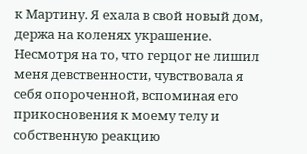к Мартину. Я ехала в свой новый дом, держа на коленях украшение. Несмотря на то, что герцог не лишил меня девственности, чувствовала я себя опороченной, вспоминая его прикосновения к моему телу и собственную реакцию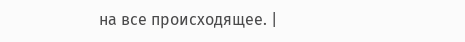на все происходящее. |